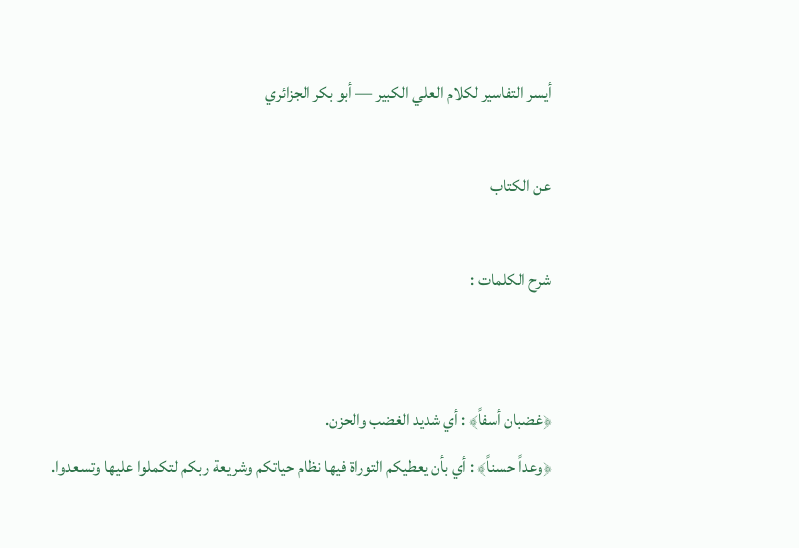أيسر التفاسير لكلام العلي الكبير — أبو بكر الجزائري

عن الكتاب

شرح الكلمات :


﴿غضبان أسفاً﴾ : أي شديد الغضب والحزن.
﴿وعداً حسناً﴾ : أي بأن يعطيكم التوراة فيها نظام حياتكم وشريعة ربكم لتكملوا عليها وتسعدوا.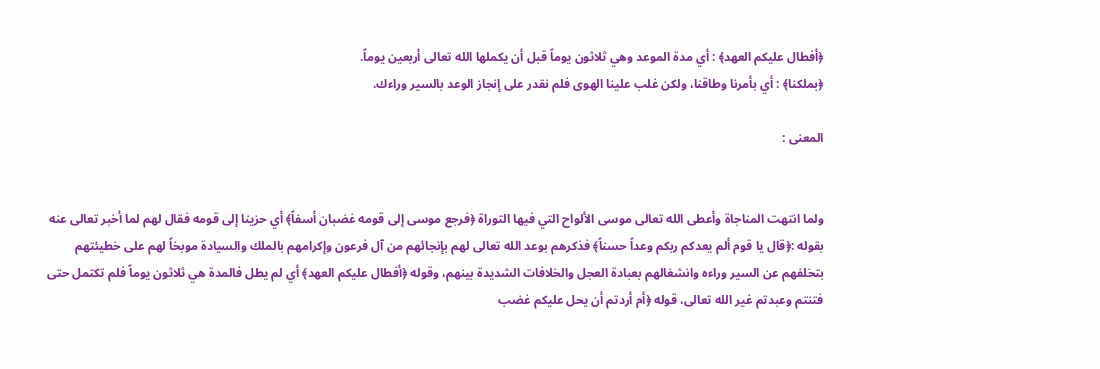﴿أفطال عليكم العهد﴾ : أي مدة الموعد وهي ثلاثون يوماً قبل أن يكملها الله تعالى أربعين يوماً.
﴿بملكنا﴾ : أي بأمرنا وطاقنا، ولكن غلب علينا الهوى فلم نقدر على إنجاز الوعد بالسير وراءك.

المعنى :


ولما انتهت المناجاة وأعطى الله تعالى موسى الألواح التي فيها التوراة ﴿فرجع موسى إلى قومه غضبان أسفاً﴾ أي حزينا إلى قومه فقال لهم لما أخبر تعالى عنه بقوله :﴿قال يا قوم ألم يعدكم ربكم وعداً حسناً﴾ فذكرهم بوعد الله تعالى لهم بإنجائهم من آل فرعون وإكرامهم بالملك والسيادة موبخاً لهم على خطيئتهم بتخلفهم عن السير وراءه وانشغالهم بعبادة العجل والخلافات الشديدة بينهم، وقوله ﴿أفطال عليكم العهد﴾ أي لم يطل فالمدة هي ثلاثون يوماً فلم تكتمل حتى فتنتم وعبدتم غير الله تعالى، قوله ﴿أم أردتم أن يحل عليكم غضب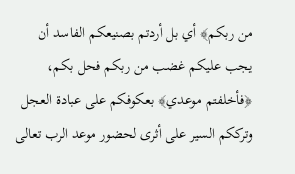من ربكم﴾ أي بل أردتم بصنيعكم الفاسد أن يجب عليكم غضب من ربكم فحل بكم، ﴿فأخلفتم موعدي﴾ بعكوفكم على عبادة العجل وترككم السير على أثرى لحضور موعد الرب تعالى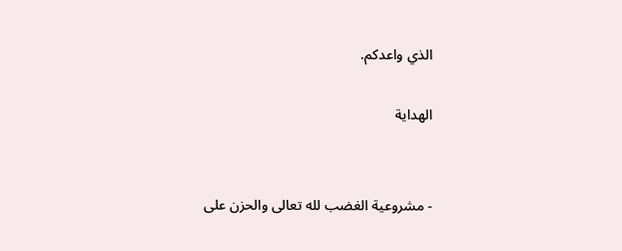الذي واعدكم.

الهداية


- مشروعية الغضب لله تعالى والحزن على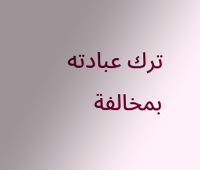ترك عبادته بمخالفة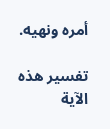أمره ونهيه.

تفسير هذه الآية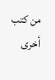من كتب أخرى